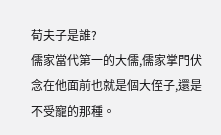荀夫子是誰?
儒家當代第一的大儒,儒家掌門伏念在他面前也就是個大侄子,還是不受寵的那種。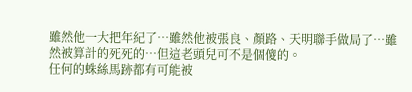雖然他一大把年紀了…雖然他被張良、顏路、天明聯手做局了…雖然被算計的死死的…但這老頭兒可不是個傻的。
任何的蛛絲馬跡都有可能被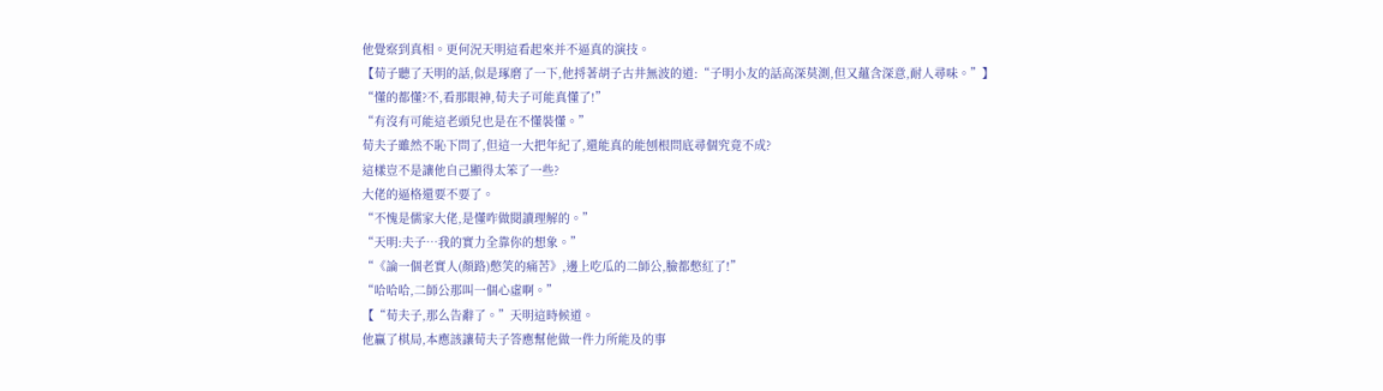他覺察到真相。更何況天明這看起來并不逼真的演技。
【荀子聽了天明的話,似是琢磨了一下,他捋著胡子古井無波的道:“子明小友的話高深莫測,但又蘊含深意,耐人尋味。”】
“懂的都懂?不,看那眼神,荀夫子可能真懂了!”
“有沒有可能這老頭兒也是在不懂裝懂。”
荀夫子雖然不恥下問了,但這一大把年紀了,還能真的能刨根問底尋個究竟不成?
這樣豈不是讓他自己顯得太笨了一些?
大佬的逼格還要不要了。
“不愧是儒家大佬,是懂咋做閱讀理解的。”
“天明:夫子…我的實力全靠你的想象。”
“《論一個老實人(顏路)憋笑的痛苦》,邊上吃瓜的二師公,臉都憋紅了!”
“哈哈哈,二師公那叫一個心虛啊。”
【“荀夫子,那么告辭了。”天明這時候道。
他贏了棋局,本應該讓荀夫子答應幫他做一件力所能及的事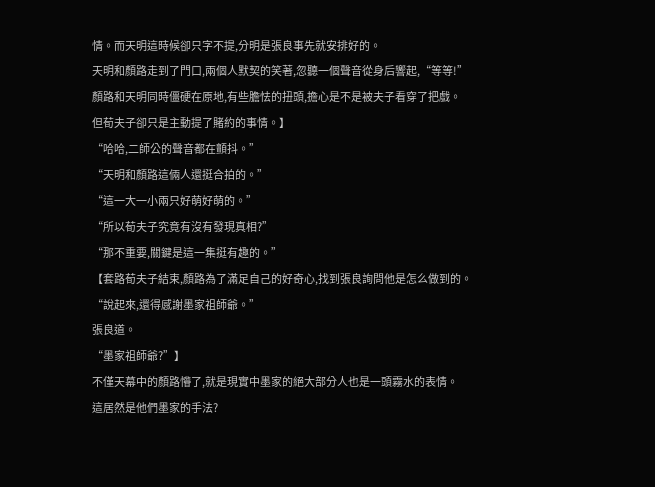情。而天明這時候卻只字不提,分明是張良事先就安排好的。
天明和顏路走到了門口,兩個人默契的笑著,忽聽一個聲音從身后響起,“等等!”
顏路和天明同時僵硬在原地,有些膽怯的扭頭,擔心是不是被夫子看穿了把戲。
但荀夫子卻只是主動提了賭約的事情。】
“哈哈,二師公的聲音都在顫抖。”
“天明和顏路這倆人還挺合拍的。”
“這一大一小兩只好萌好萌的。”
“所以荀夫子究竟有沒有發現真相?”
“那不重要,關鍵是這一集挺有趣的。”
【套路荀夫子結束,顏路為了滿足自己的好奇心,找到張良詢問他是怎么做到的。
“說起來,還得感謝墨家祖師爺。”
張良道。
“墨家祖師爺?”】
不僅天幕中的顏路懵了,就是現實中墨家的絕大部分人也是一頭霧水的表情。
這居然是他們墨家的手法?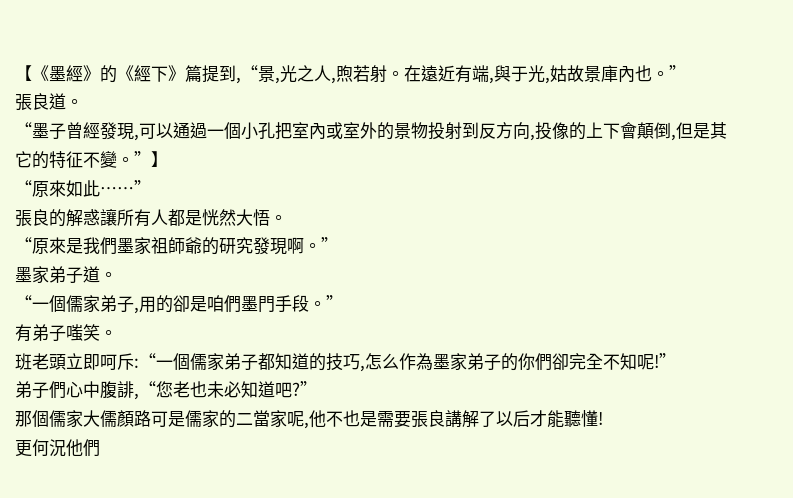【《墨經》的《經下》篇提到,“景,光之人,煦若射。在遠近有端,與于光,姑故景庫內也。”
張良道。
“墨子曾經發現,可以通過一個小孔把室內或室外的景物投射到反方向,投像的上下會顛倒,但是其它的特征不變。”】
“原來如此……”
張良的解惑讓所有人都是恍然大悟。
“原來是我們墨家祖師爺的研究發現啊。”
墨家弟子道。
“一個儒家弟子,用的卻是咱們墨門手段。”
有弟子嗤笑。
班老頭立即呵斥:“一個儒家弟子都知道的技巧,怎么作為墨家弟子的你們卻完全不知呢!”
弟子們心中腹誹,“您老也未必知道吧?”
那個儒家大儒顏路可是儒家的二當家呢,他不也是需要張良講解了以后才能聽懂!
更何況他們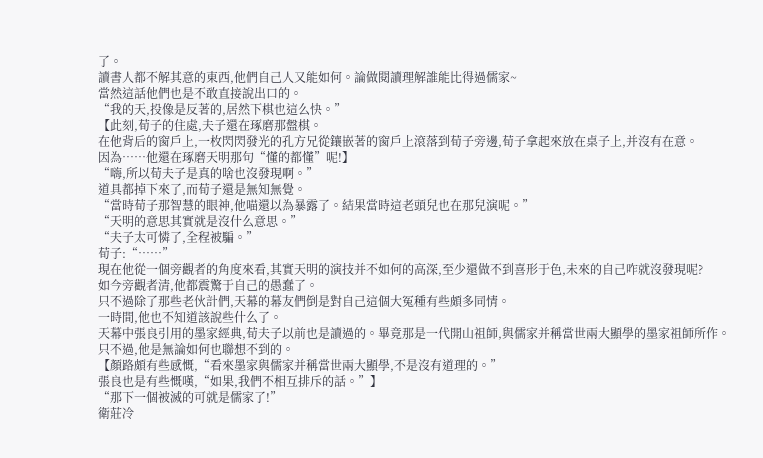了。
讀書人都不解其意的東西,他們自己人又能如何。論做閱讀理解誰能比得過儒家~
當然這話他們也是不敢直接說出口的。
“我的天,投像是反著的,居然下棋也這么快。”
【此刻,荀子的住處,夫子還在琢磨那盤棋。
在他背后的窗戶上,一枚閃閃發光的孔方兄從鑲嵌著的窗戶上滾落到荀子旁邊,荀子拿起來放在桌子上,并沒有在意。
因為……他還在琢磨天明那句“懂的都懂”呢!】
“嗨,所以荀夫子是真的啥也沒發現啊。”
道具都掉下來了,而荀子還是無知無覺。
“當時荀子那智慧的眼神,他喵還以為暴露了。結果當時這老頭兒也在那兒演呢。”
“天明的意思其實就是沒什么意思。”
“夫子太可憐了,全程被騙。”
荀子:“……”
現在他從一個旁觀者的角度來看,其實天明的演技并不如何的高深,至少還做不到喜形于色,未來的自己咋就沒發現呢?
如今旁觀者清,他都震驚于自己的愚蠢了。
只不過除了那些老伙計們,天幕的幕友們倒是對自己這個大冤種有些頗多同情。
一時間,他也不知道該說些什么了。
天幕中張良引用的墨家經典,荀夫子以前也是讀過的。畢竟那是一代開山祖師,與儒家并稱當世兩大顯學的墨家祖師所作。
只不過,他是無論如何也聯想不到的。
【顏路頗有些感慨,“看來墨家與儒家并稱當世兩大顯學,不是沒有道理的。”
張良也是有些慨嘆,“如果,我們不相互排斥的話。”】
“那下一個被滅的可就是儒家了!”
衛莊冷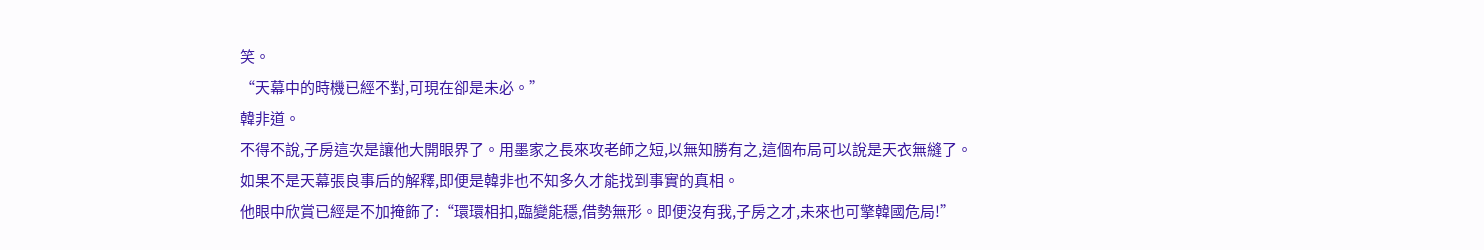笑。
“天幕中的時機已經不對,可現在卻是未必。”
韓非道。
不得不說,子房這次是讓他大開眼界了。用墨家之長來攻老師之短,以無知勝有之,這個布局可以說是天衣無縫了。
如果不是天幕張良事后的解釋,即便是韓非也不知多久才能找到事實的真相。
他眼中欣賞已經是不加掩飾了:“環環相扣,臨變能穩,借勢無形。即便沒有我,子房之才,未來也可擎韓國危局!”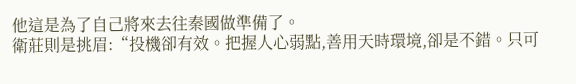他這是為了自己將來去往秦國做準備了。
衛莊則是挑眉:“投機卻有效。把握人心弱點,善用天時環境,卻是不錯。只可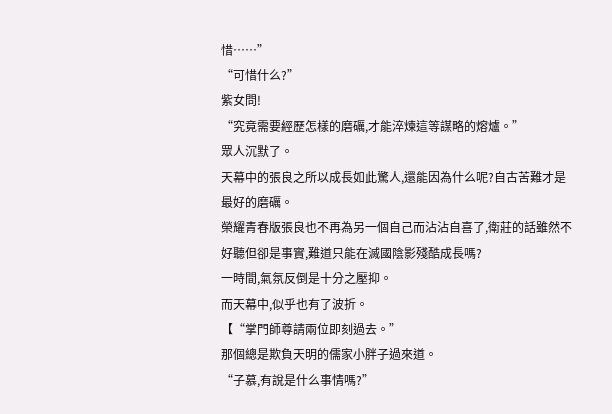惜……”
“可惜什么?”
紫女問!
“究竟需要經歷怎樣的磨礪,才能淬煉這等謀略的熔爐。”
眾人沉默了。
天幕中的張良之所以成長如此驚人,還能因為什么呢?自古苦難才是最好的磨礪。
榮耀青春版張良也不再為另一個自己而沾沾自喜了,衛莊的話雖然不好聽但卻是事實,難道只能在滅國陰影殘酷成長嗎?
一時間,氣氛反倒是十分之壓抑。
而天幕中,似乎也有了波折。
【“掌門師尊請兩位即刻過去。”
那個總是欺負天明的儒家小胖子過來道。
“子慕,有說是什么事情嗎?”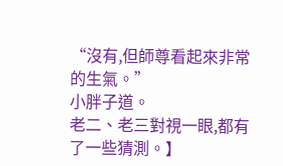“沒有,但師尊看起來非常的生氣。”
小胖子道。
老二、老三對視一眼,都有了一些猜測。】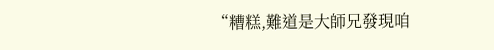“糟糕,難道是大師兄發現咱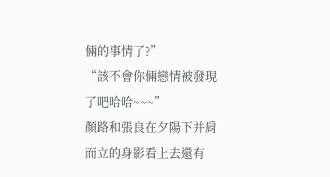倆的事情了?”
“該不會你倆戀情被發現了吧哈哈~~~”
顏路和張良在夕陽下并肩而立的身影看上去還有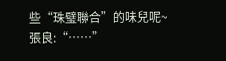些“珠璧聯合”的味兒呢~
張良:“……”